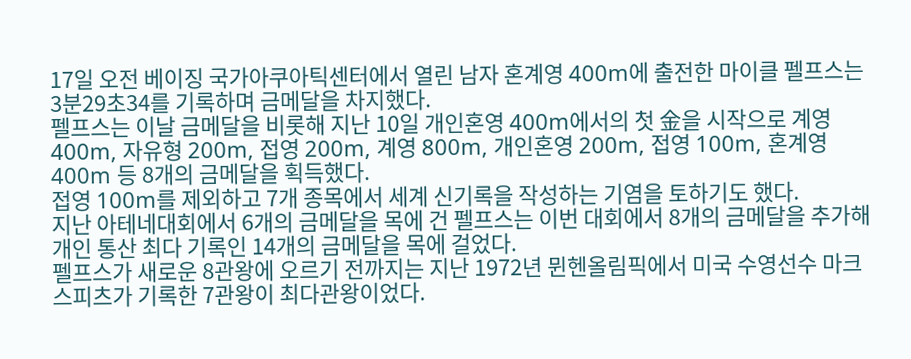17일 오전 베이징 국가아쿠아틱센터에서 열린 남자 혼계영 400m에 출전한 마이클 펠프스는 3분29초34를 기록하며 금메달을 차지했다.
펠프스는 이날 금메달을 비롯해 지난 10일 개인혼영 400m에서의 첫 金을 시작으로 계영 400m, 자유형 200m, 접영 200m, 계영 800m, 개인혼영 200m, 접영 100m, 혼계영 400m 등 8개의 금메달을 획득했다.
접영 100m를 제외하고 7개 종목에서 세계 신기록을 작성하는 기염을 토하기도 했다.
지난 아테네대회에서 6개의 금메달을 목에 건 펠프스는 이번 대회에서 8개의 금메달을 추가해 개인 통산 최다 기록인 14개의 금메달을 목에 걸었다.
펠프스가 새로운 8관왕에 오르기 전까지는 지난 1972년 뮌헨올림픽에서 미국 수영선수 마크 스피츠가 기록한 7관왕이 최다관왕이었다.